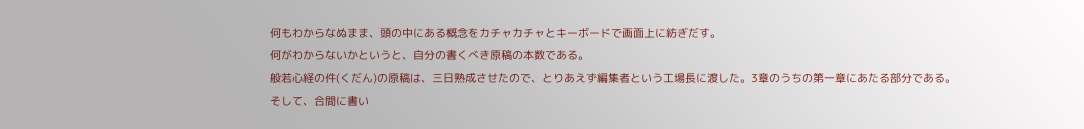何もわからなぬまま、頭の中にある概念をカチャカチャとキーボードで画面上に紡ぎだす。
何がわからないかというと、自分の書くべき原稿の本数である。
般若心経の件(くだん)の原稿は、三日熟成させたので、とりあえず編集者という工場長に渡した。3章のうちの第一章にあたる部分である。
そして、合間に書い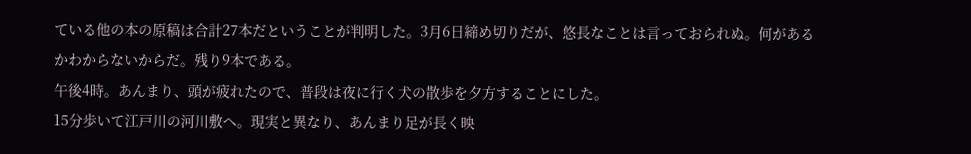ている他の本の原稿は合計27本だということが判明した。3月6日締め切りだが、悠長なことは言っておられぬ。何があるかわからないからだ。残り9本である。
午後4時。あんまり、頭が疲れたので、普段は夜に行く犬の散歩を夕方することにした。
15分歩いて江戸川の河川敷へ。現実と異なり、あんまり足が長く映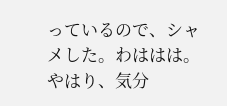っているので、シャメした。わははは。
やはり、気分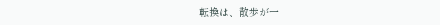転換は、散歩が一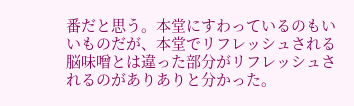番だと思う。本堂にすわっているのもいいものだが、本堂でリフレッシュされる脳味噌とは違った部分がリフレッシュされるのがありありと分かった。